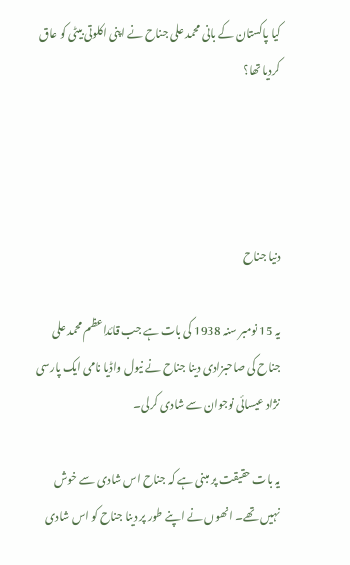کیا پاکستان کے بانی محمد علی جناح نے اپنی اکلوتی بیٹی کو عاق کردیا تھا؟




دنیا جناح

یہ 15 نومبر سنہ 1938 کی بات ہے جب قائداعظم محمد علی جناح کی صاحبزادی دینا جناح نے نیول واڈیا نامی ایک پارسی نژاد عیسائی نوجوان سے شادی کرلی۔

یہ بات حقیقت پر مبنی ہے کہ جناح اس شادی سے خوش نہیں تھے۔ انھوں نے اپنے طور پر دینا جناح کو اس شادی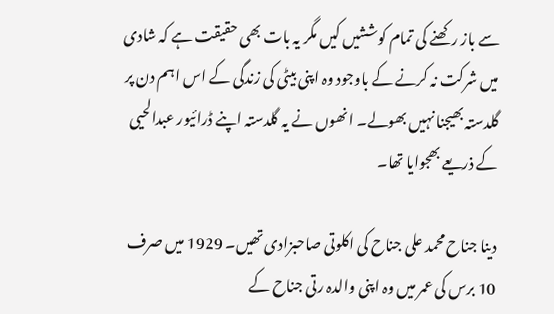سے باز رکھنے کی تمام کوششیں کیں مگر یہ بات بھی حقیقت ہے کہ شادی میں شرکت نہ کرنے کے باوجود وہ اپنی بیٹی کی زندگی کے اس اہم دن پر گلدستہ بھیجنا نہیں بھولے۔ انھوں نے یہ گلدستہ اپنے ڈرائیور عبدالحیی کے ذریعے بھجوایا تھا۔

دینا جناح محمد علی جناح کی اکلوتی صاحبزادی تھیں۔ 1929 میں صرف 10 برس کی عمر میں وہ اپنی والدہ رتی جناح کے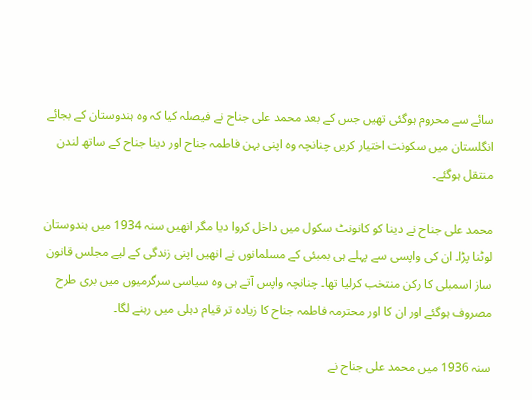سائے سے محروم ہوگئی تھیں جس کے بعد محمد علی جناح نے فیصلہ کیا کہ وہ ہندوستان کے بجائے انگلستان میں سکونت اختیار کریں چنانچہ وہ اپنی بہن فاطمہ جناح اور دینا جناح کے ساتھ لندن منتقل ہوگئے۔

محمد علی جناح نے دینا کو کانونٹ سکول میں داخل کروا دیا مگر انھیں سنہ 1934 میں ہندوستان لوٹنا پڑا۔ ان کی واپسی سے پہلے ہی بمبئی کے مسلمانوں نے انھیں اپنی زندگی کے لیے مجلس قانون ساز اسمبلی کا رکن منتخب کرلیا تھا۔ چنانچہ واپس آتے ہی وہ سیاسی سرگرمیوں میں بری طرح مصروف ہوگئے اور ان کا اور محترمہ فاطمہ جناح کا زیادہ تر قیام دہلی میں رہنے لگا۔

سنہ 1936 میں محمد علی جناح نے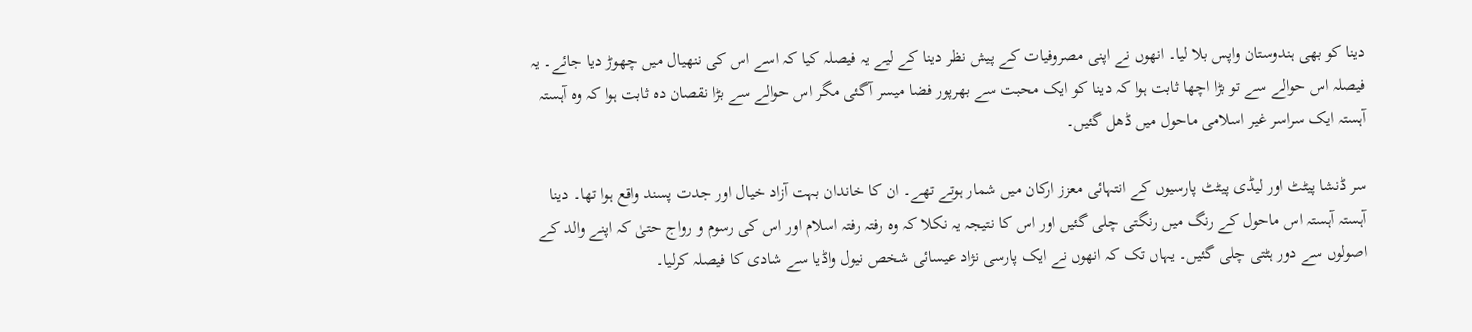دینا کو بھی ہندوستان واپس بلا لیا۔ انھوں نے اپنی مصروفیات کے پیش نظر دینا کے لیے یہ فیصلہ کیا کہ اسے اس کی ننھیال میں چھوڑ دیا جائے۔ یہ فیصلہ اس حوالے سے تو بڑا اچھا ثابت ہوا کہ دینا کو ایک محبت سے بھرپور فضا میسر آگئی مگر اس حوالے سے بڑا نقصان دہ ثابت ہوا کہ وہ آہستہ آہستہ ایک سراسر غیر اسلامی ماحول میں ڈھل گئیں۔

سر ڈنشا پیٹٹ اور لیڈی پیٹٹ پارسیوں کے انتہائی معزز ارکان میں شمار ہوتے تھے۔ ان کا خاندان بہت آزاد خیال اور جدت پسند واقع ہوا تھا۔ دینا آہستہ آہستہ اس ماحول کے رنگ میں رنگتی چلی گئیں اور اس کا نتیجہ یہ نکلا کہ وہ رفتہ رفتہ اسلام اور اس کی رسوم و رواج حتیٰ کہ اپنے والد کے اصولوں سے دور ہٹتی چلی گئیں۔ یہاں تک کہ انھوں نے ایک پارسی نژاد عیسائی شخص نیول واڈیا سے شادی کا فیصلہ کرلیا۔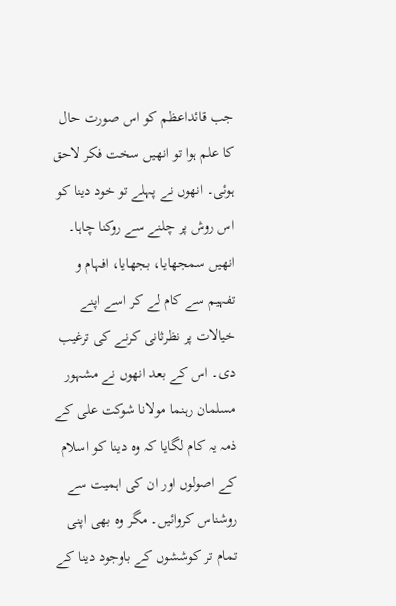جب قائداعظم کو اس صورت حال کا علم ہوا تو انھیں سخت فکر لاحق ہوئی۔ انھوں نے پہلے تو خود دینا کو اس روش پر چلنے سے روکنا چاہا۔ انھیں سمجھایا، بجھایا، افہام و تفہیم سے کام لے کر اسے اپنے خیالات پر نظرثانی کرنے کی ترغیب دی۔ اس کے بعد انھوں نے مشہور مسلمان رہنما مولانا شوکت علی کے ذمہ یہ کام لگایا کہ وہ دینا کو اسلام کے اصولوں اور ان کی اہمیت سے روشناس کروائیں۔ مگر وہ بھی اپنی تمام تر کوششوں کے باوجود دینا کے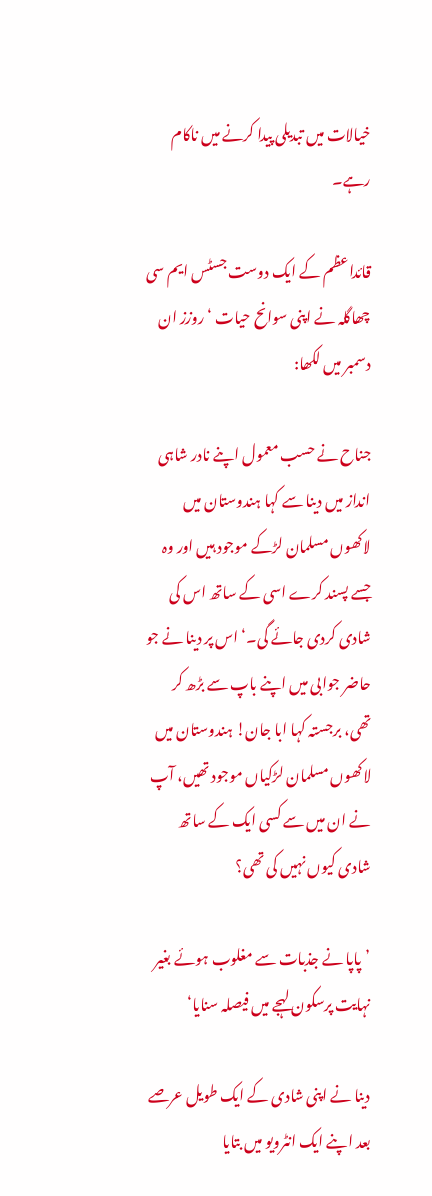خیالات میں تبدیلی پیدا کرنے میں ناکام رہے۔

قائداعظم کے ایک دوست جسٹس ایم سی چھاگلہ نے اپنی سوانح حیات ‘روزز ان دسمبر میں لکھا:

جناح نے حسب معمول اپنے نادر شاہی انداز میں دینا سے کہا ہندوستان میں لاکھوں مسلمان لڑکے موجود ہیں اور وہ جسے پسند کرے اسی کے ساتھ اس کی شادی کردی جائے گی۔‘ اس پر دینا نے جو حاضر جوابی میں اپنے باپ سے بڑھ کر تھی، برجستہ کہا ابا جان! ہندوستان میں لاکھوں مسلمان لڑکیاں موجود تھیں، آپ نے ان میں سے کسی ایک کے ساتھ شادی کیوں نہیں کی تھی؟

’پاپا نے جذبات سے مغلوب ہوئے بغیر نہایت پرسکون لہجے میں فیصلہ سنایا‘

دینا نے اپنی شادی کے ایک طویل عرصے بعد اپنے ایک انٹرویو میں بتایا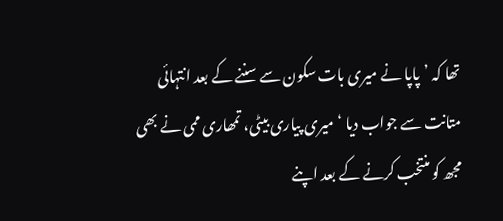تھا کہ ’پاپا نے میری بات سکون سے سننے کے بعد انتہائی متانت سے جواب دیا ‘میری پیاری بیٹی، تمھاری ممی نے بھی مجھ کو منتخب کرنے کے بعد اپنے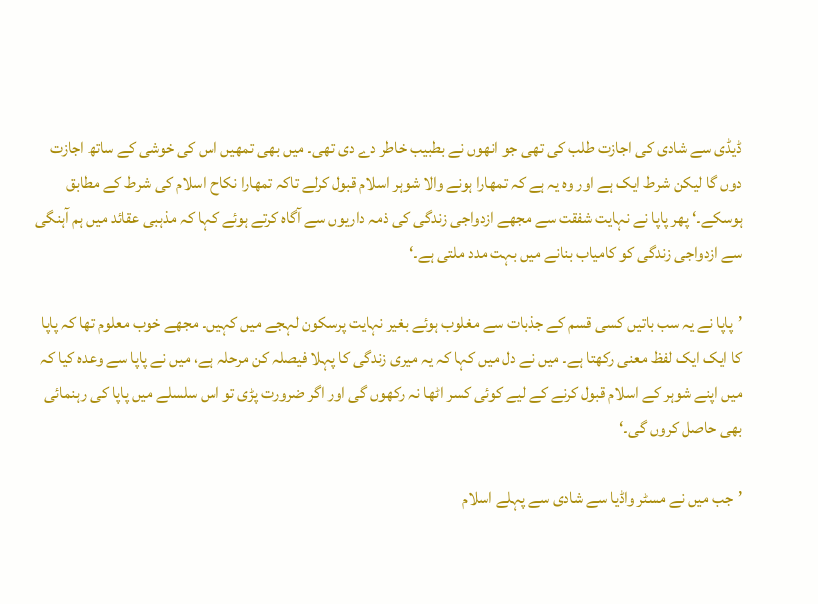ڈیڈی سے شادی کی اجازت طلب کی تھی جو انھوں نے بطبیب خاطر دے دی تھی۔ میں بھی تمھیں اس کی خوشی کے ساتھ اجازت دوں گا لیکن شرط ایک ہے اور وہ یہ ہے کہ تمھارا ہونے والا شوہر اسلام قبول کرلے تاکہ تمھارا نکاح اسلام کی شرط کے مطابق ہوسکے۔‘ پھر پاپا نے نہایت شفقت سے مجھے ازدواجی زندگی کی ذمہ داریوں سے آگاہ کرتے ہوئے کہا کہ مذہبی عقائد میں ہم آہنگی سے ازدواجی زندگی کو کامیاب بنانے میں بہت مدد ملتی ہے۔‘

’پاپا نے یہ سب باتیں کسی قسم کے جذبات سے مغلوب ہوئے بغیر نہایت پرسکون لہجے میں کہیں۔ مجھے خوب معلوم تھا کہ پاپا کا ایک ایک لفظ معنی رکھتا ہے۔ میں نے دل میں کہا کہ یہ میری زندگی کا پہلا فیصلہ کن مرحلہ ہے، میں نے پاپا سے وعدہ کیا کہ میں اپنے شوہر کے اسلام قبول کرنے کے لیے کوئی کسر اٹھا نہ رکھوں گی اور اگر ضرورت پڑی تو اس سلسلے میں پاپا کی رہنمائی بھی حاصل کروں گی۔‘

’جب میں نے مسٹر واڈیا سے شادی سے پہلے اسلام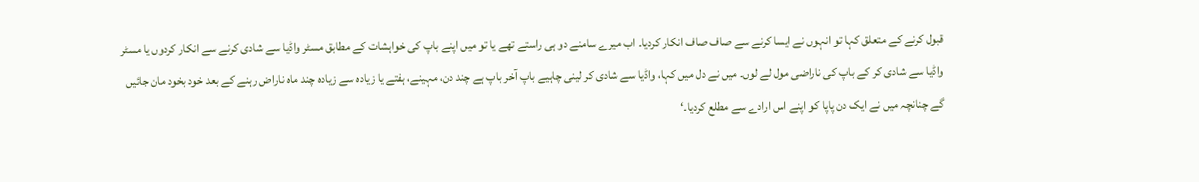قبول کرنے کے متعلق کہا تو انہوں نے ایسا کرنے سے صاف صاف انکار کردیا۔ اب میرے سامنے دو ہی راستے تھے یا تو میں اپنے باپ کی خواہشات کے مطابق مسٹر واڈیا سے شادی کرنے سے انکار کردوں یا مسٹر واڈیا سے شادی کر کے باپ کی ناراضی مول لے لوں۔ میں نے دل میں کہا، واڈیا سے شادی کر لینی چاہیے باپ آخر باپ ہے چند دن، مہینے، ہفتے یا زیادہ سے زیادہ چند ماہ ناراض رہنے کے بعد خود بخود مان جائیں گے چنانچہ میں نے ایک دن پاپا کو اپنے اس ارادے سے مطلع کردیا۔‘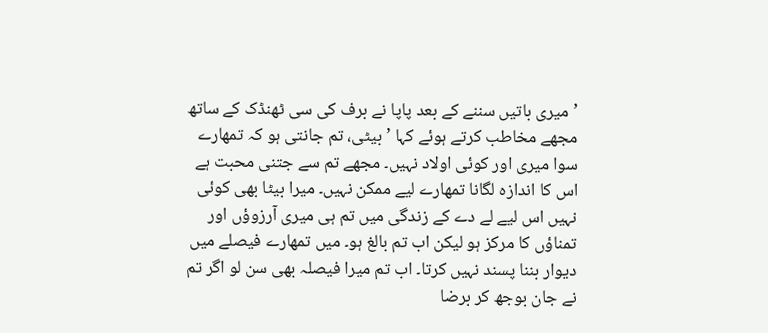’میری باتیں سننے کے بعد پاپا نے برف کی سی ٹھنڈک کے ساتھ مجھے مخاطب کرتے ہوئے کہا ’بیٹی، تم جانتی ہو کہ تمھارے سوا میری اور کوئی اولاد نہیں۔ مجھے تم سے جتنی محبت ہے اس کا اندازہ لگانا تمھارے لیے ممکن نہیں۔ میرا بیٹا بھی کوئی نہیں اس لیے لے دے کے زندگی میں تم ہی میری آرزوؤں اور تمناؤں کا مرکز ہو لیکن اب تم بالغ ہو۔ میں تمھارے فیصلے میں دیوار بننا پسند نہیں کرتا۔ اب تم میرا فیصلہ بھی سن لو اگر تم نے جان بوجھ کر برضا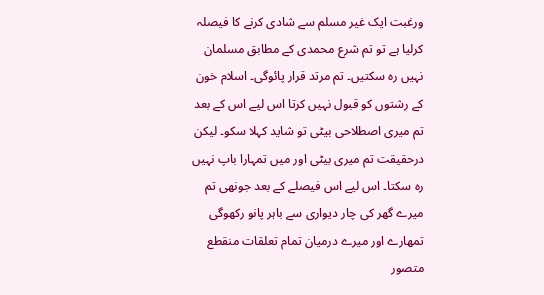ورغبت ایک غیر مسلم سے شادی کرنے کا فیصلہ کرلیا ہے تو تم شرع محمدی کے مطابق مسلمان نہیں رہ سکتیں۔ تم مرتد قرار پائوگی۔ اسلام خون کے رشتوں کو قبول نہیں کرتا اس لیے اس کے بعد تم میری اصطلاحی بیٹی تو شاید کہلا سکو۔ لیکن درحقیقت تم میری بیٹی اور میں تمہارا باپ نہیں رہ سکتا۔ اس لیے اس فیصلے کے بعد جونھی تم میرے گھر کی چار دیواری سے باہر پانو رکھوگی تمھارے اور میرے درمیان تمام تعلقات منقطع متصور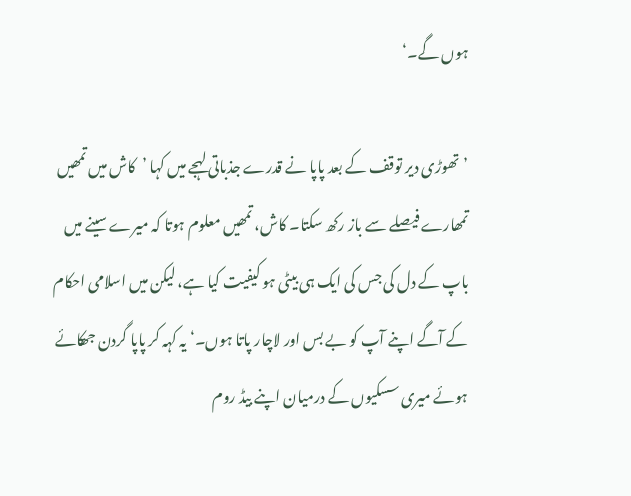ہوں گے۔‘

’تھوڑی دیر توقف کے بعد پاپا نے قدرے جذباتی لہجے میں کہا ’کاش میں تمھیں تمھارے فیصلے سے باز رکھ سکتا۔ کاش، تمھیں معلوم ہوتا کہ میرے سینے میں باپ کے دل کی جس کی ایک ہی بیٹی ہو کیفیت کیا ہے، لیکن میں اسلامی احکام کے آگے اپنے آپ کو بے بس اور لاچار پاتا ہوں۔‘ یہ کہہ کر پاپا گردن جھکائے ہوئے میری سسکیوں کے درمیان اپنے بیڈ روم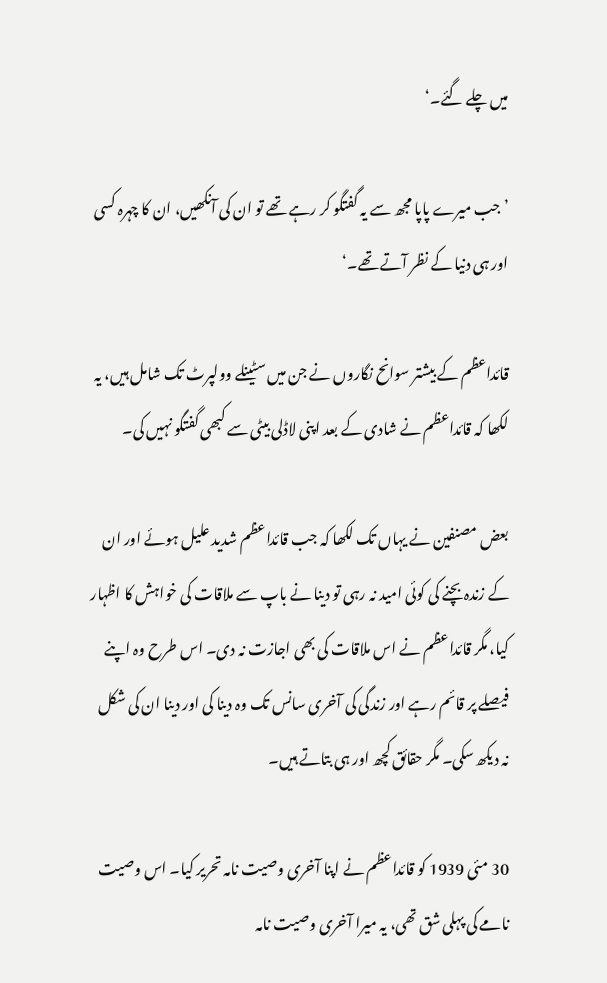میں چلے گئے۔‘

’جب میرے پاپا مجھ سے یہ گفتگو کر رہے تھے تو ان کی آنکھیں، ان کا چہرہ کسی اور ہی دنیا کے نظر آتے تھے۔‘

قائداعظم کے بیشتر سوانح نگاروں نے جن میں سٹینلے وولپرٹ تک شامل ہیں، یہ لکھا کہ قائداعظم نے شادی کے بعد اپنی لاڈلی بیٹی سے کبھی گفتگو نہیں کی۔

بعض مصنفین نے یہاں تک لکھا کہ جب قائداعظم شدید علیل ہوئے اور ان کے زندہ بچنے کی کوئی امید نہ رہی تو دینا نے باپ سے ملاقات کی خواہش کا اظہار کیا، مگر قائداعظم نے اس ملاقات کی بھی اجازت نہ دی۔ اس طرح وہ اپنے فیصلے پر قائم رہے اور زندگی کی آخری سانس تک وہ دینا کی اور دینا ان کی شکل نہ دیکھ سکی۔ مگر حقائق کچھ اور ہی بتاتے ہیں۔

30 مئی 1939 کو قائداعظم نے اپنا آخری وصیت نامہ تحریر کیا۔ اس وصیت نامے کی پہلی شق تھی، یہ میرا آخری وصیت نامہ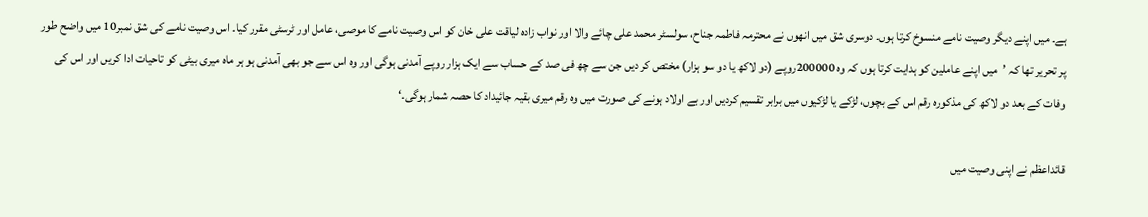ہے۔ میں اپنے دیگر وصیت نامے منسوخ کرتا ہوں۔ دوسری شق میں انھوں نے محترمہ فاطمہ جناح، سولسٹر محمد علی چائے والا اور نواب زادہ لیاقت علی خان کو اس وصیت نامے کا موصی، عامل اور ٹرسٹی مقرر کیا۔ اس وصیت نامے کی شق نمبر10 میں واضح طور پر تحریر تھا کہ ’میں اپنے عاملین کو ہدایت کرتا ہوں کہ وہ 200000روپے (دو لاکھ یا دو سو ہزار) مختص کر دیں جن سے چھ فی صد کے حساب سے ایک ہزار روپے آمدنی ہوگی اور وہ اس سے جو بھی آمدنی ہو ہر ماہ میری بیٹی کو تاحیات ادا کریں اور اس کی وفات کے بعد دو لاکھ کی مذکورہ رقم اس کے بچوں، لڑکے یا لڑکیوں میں برابر تقسیم کردیں اور بے اولاد ہونے کی صورت میں وہ رقم میری بقیہ جائیداد کا حصہ شمار ہوگی۔‘

قائداعظم نے اپنی وصیت میں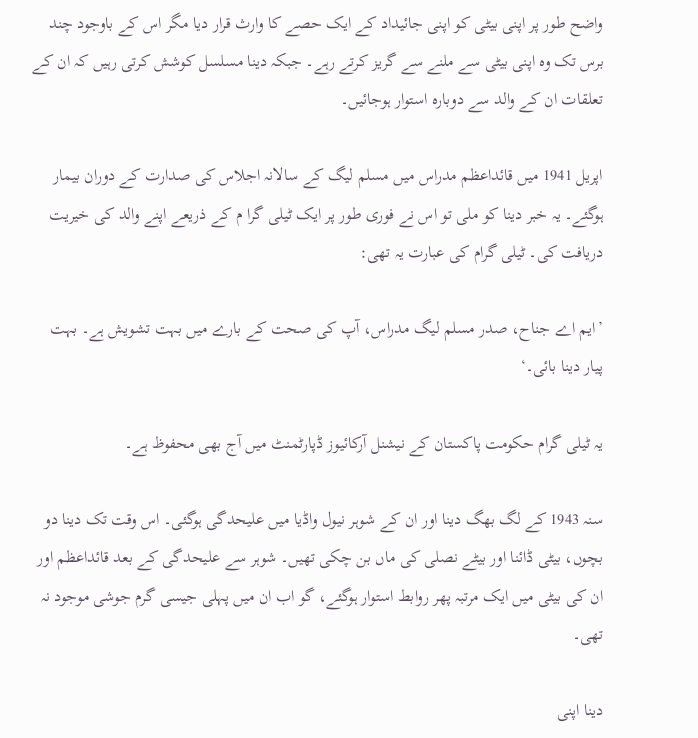واضح طور پر اپنی بیٹی کو اپنی جائیداد کے ایک حصے کا وارث قرار دیا مگر اس کے باوجود چند برس تک وہ اپنی بیٹی سے ملنے سے گریز کرتے رہے۔ جبکہ دینا مسلسل کوشش کرتی رہیں کہ ان کے تعلقات ان کے والد سے دوبارہ استوار ہوجائیں۔

اپریل 1941 میں قائداعظم مدراس میں مسلم لیگ کے سالانہ اجلاس کی صدارت کے دوران بیمار ہوگئے۔ یہ خبر دینا کو ملی تو اس نے فوری طور پر ایک ٹیلی گرا م کے ذریعے اپنے والد کی خیریت دریافت کی۔ ٹیلی گرام کی عبارت یہ تھی:

’ایم اے جناح، صدر مسلم لیگ مدراس، آپ کی صحت کے بارے میں بہت تشویش ہے۔ بہت پیار دینا بائی۔‘

یہ ٹیلی گرام حکومت پاکستان کے نیشنل آرکائیوز ڈپارٹمنٹ میں آج بھی محفوظ ہے۔

سنہ 1943 کے لگ بھگ دینا اور ان کے شوہر نیول واڈیا میں علیحدگی ہوگئی۔ اس وقت تک دینا دو بچوں، بیٹی ڈائنا اور بیٹے نصلی کی ماں بن چکی تھیں۔ شوہر سے علیحدگی کے بعد قائداعظم اور ان کی بیٹی میں ایک مرتبہ پھر روابط استوار ہوگئے، گو اب ان میں پہلی جیسی گرم جوشی موجود نہ تھی۔

دینا اپنی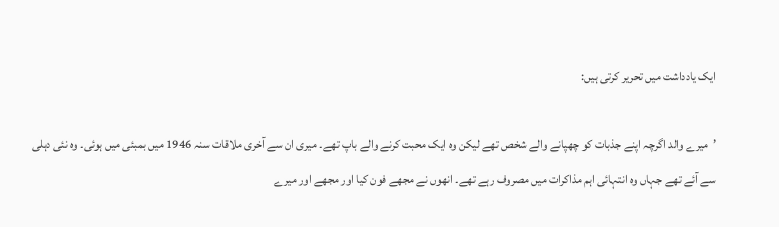ایک یادداشت میں تحریر کرتی ہیں:

’میرے والد اگرچہ اپنے جذبات کو چھپانے والے شخص تھے لیکن وہ ایک محبت کرنے والے باپ تھے۔ میری ان سے آخری ملاقات سنہ 1946 میں بمبئی میں ہوئی۔ وہ نئی دہلی سے آئے تھے جہاں وہ انتہائی اہم مذاکرات میں مصروف رہے تھے۔ انھوں نے مجھے فون کیا اور مجھے اور میرے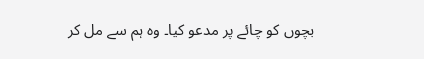بچوں کو چائے پر مدعو کیا۔ وہ ہم سے مل کر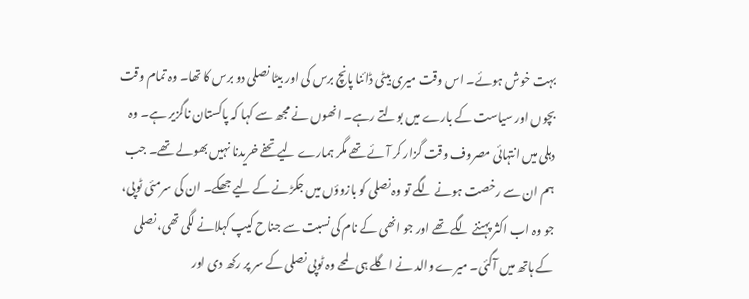بہت خوش ہوئے۔ اس وقت میری بیٹی ڈائنا پانچ برس کی اور بیٹا نصلی دو برس کا تھا۔ وہ تمام وقت بچوں اور سیاست کے بارے میں بولتے رہے۔ انھوں نے مجھ سے کہا کہ پاکستان ناگزیر ہے۔ وہ دہلی میں انتہائی مصروف وقت گزار کر آئے تھے مگر ہمارے لیے تحفے خریدنا نہیں بھولے تھے۔ جب ہم ان سے رخصت ہونے لگے تو وہ نصلی کو بازوؤں میں جکڑنے کے لیے جھکے۔ ان کی سرمئی ٹوپی، جو وہ اب اکثر پہننے لگے تھے اور جو انھی کے نام کی نسبت سے جناح کیپ کہلانے لگی تھی، نصلی کے ہاتھ میں آگئی۔ میرے والد نے اگلے ہی لمحے وہ ٹوپی نصلی کے سر پر رکھ دی اور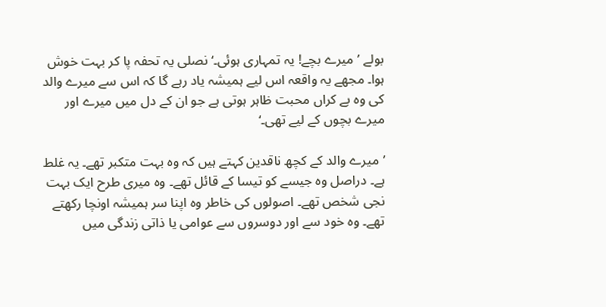بولے ’میرے بچے! یہ تمہاری ہوئی۔‘ نصلی یہ تحفہ پا کر بہت خوش ہوا۔ مجھے یہ واقعہ اس لیے ہمیشہ یاد رہے گا کہ اس سے میرے والد کی وہ بے کراں محبت ظاہر ہوتی ہے جو ان کے دل میں میرے اور میرے بچوں کے لیے تھی۔‘

’میرے والد کے کچھ ناقدین کہتے ہیں کہ وہ بہت متکبر تھے۔ یہ غلط ہے۔ دراصل وہ جیسے کو تیسا کے قائل تھے۔ وہ میری طرح ایک بہت نجی شخص تھے۔ اصولوں کی خاطر وہ اپنا سر ہمیشہ اونچا رکھتے تھے۔ وہ خود سے اور دوسروں سے عوامی یا ذاتی زندگی میں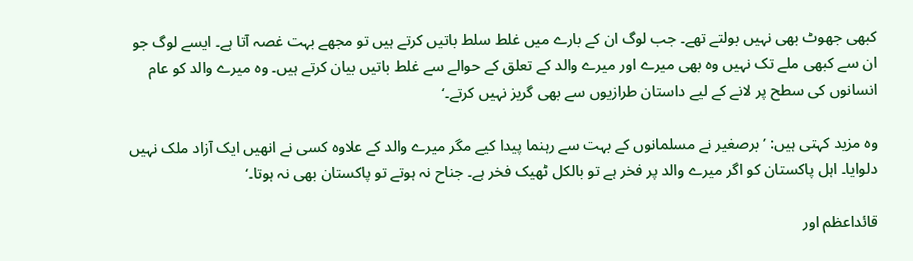کبھی جھوٹ بھی نہیں بولتے تھے۔ جب لوگ ان کے بارے میں غلط سلط باتیں کرتے ہیں تو مجھے بہت غصہ آتا ہے۔ ایسے لوگ جو ان سے کبھی ملے تک نہیں وہ بھی میرے اور میرے والد کے تعلق کے حوالے سے غلط باتیں بیان کرتے ہیں۔ وہ میرے والد کو عام انسانوں کی سطح پر لانے کے لیے داستان طرازیوں سے بھی گریز نہیں کرتے۔‘

وہ مزید کہتی ہیں: ’برصغیر نے مسلمانوں کے بہت سے رہنما پیدا کیے مگر میرے والد کے علاوہ کسی نے انھیں ایک آزاد ملک نہیں دلوایا۔ اہل پاکستان کو اگر میرے والد پر فخر ہے تو بالکل ٹھیک فخر ہے۔ جناح نہ ہوتے تو پاکستان بھی نہ ہوتا۔‘

قائداعظم اور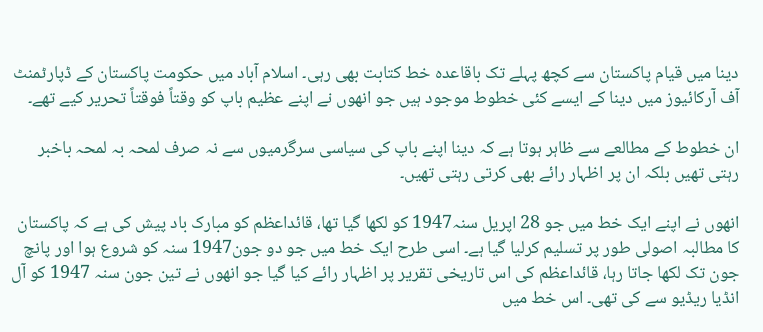دینا میں قیام پاکستان سے کچھ پہلے تک باقاعدہ خط کتابت بھی رہی۔ اسلام آباد میں حکومت پاکستان کے ڈپارٹمنٹ آف آرکائیوز میں دینا کے ایسے کئی خطوط موجود ہیں جو انھوں نے اپنے عظیم باپ کو وقتاً فوقتاً تحریر کیے تھے۔

ان خطوط کے مطالعے سے ظاہر ہوتا ہے کہ دینا اپنے باپ کی سیاسی سرگرمیوں سے نہ صرف لمحہ بہ لمحہ باخبر رہتی تھیں بلکہ ان پر اظہار رائے بھی کرتی رہتی تھیں۔

انھوں نے اپنے ایک خط میں جو 28 اپریل سنہ1947 کو لکھا گیا تھا، قائداعظم کو مبارک باد پیش کی ہے کہ پاکستان کا مطالبہ اصولی طور پر تسلیم کرلیا گیا ہے۔ اسی طرح ایک خط میں جو دو جون1947 سنہ کو شروع ہوا اور پانچ جون تک لکھا جاتا رہا، قائداعظم کی اس تاریخی تقریر پر اظہار رائے کیا گیا جو انھوں نے تین جون سنہ 1947 کو آل انڈیا ریڈیو سے کی تھی۔ اس خط میں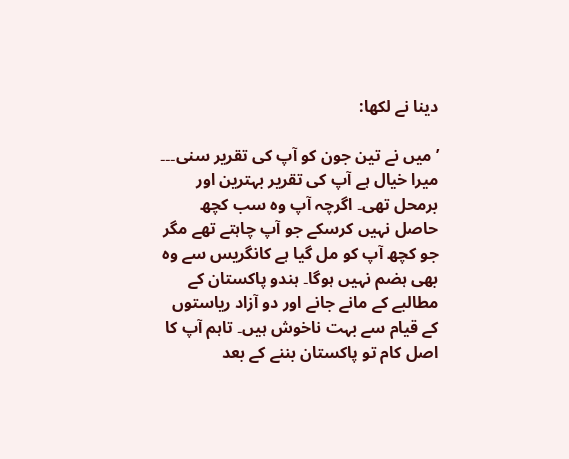دینا نے لکھا:

’میں نے تین جون کو آپ کی تقریر سنی۔۔۔ میرا خیال ہے آپ کی تقریر بہترین اور برمحل تھی۔ اگرچہ آپ وہ سب کچھ حاصل نہیں کرسکے جو آپ چاہتے تھے مگر جو کچھ آپ کو مل گیا ہے کانگریس سے وہ بھی ہضم نہیں ہوگا۔ ہندو پاکستان کے مطالبے کے مانے جانے اور دو آزاد ریاستوں کے قیام سے بہت ناخوش ہیں۔ تاہم آپ کا اصل کام تو پاکستان بننے کے بعد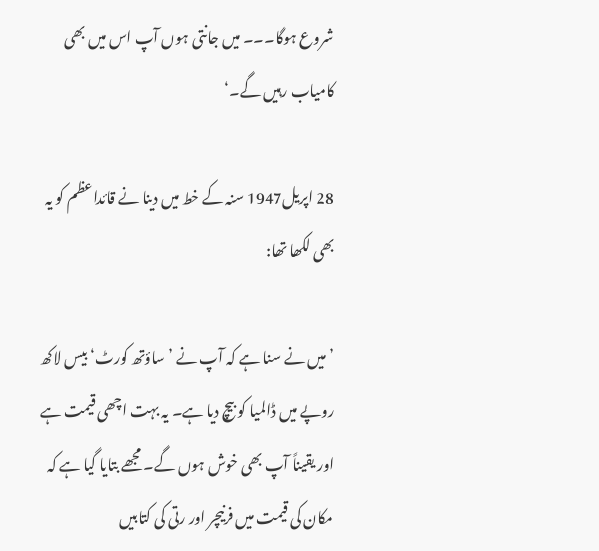شروع ہوگا۔۔۔ میں جانتی ہوں آپ اس میں بھی کامیاب رہیں گے۔‘

28 اپریل1947 سنہ کے خط میں دینا نے قائداعظم کو یہ بھی لکھا تھا:

’میں نے سنا ہے کہ آپ نے ’ساؤتھ کورٹ‘ بیس لاکھ روپے میں ڈالمیا کو بیچ دیا ہے۔ یہ بہت اچھی قیمت ہے اور یقیناً آپ بھی خوش ہوں گے۔ مجھے بتایا گیا ہے کہ مکان کی قیمت میں فرنیچر اور رتی کی کتابیں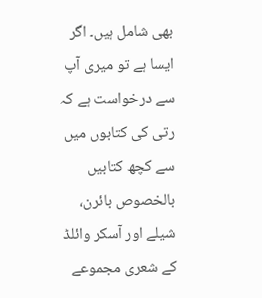بھی شامل ہیں۔ اگر ایسا ہے تو میری آپ سے درخواست ہے کہ رتی کی کتابوں میں سے کچھ کتابیں بالخصوص بائرن، شیلے اور آسکر وائلڈ کے شعری مجموعے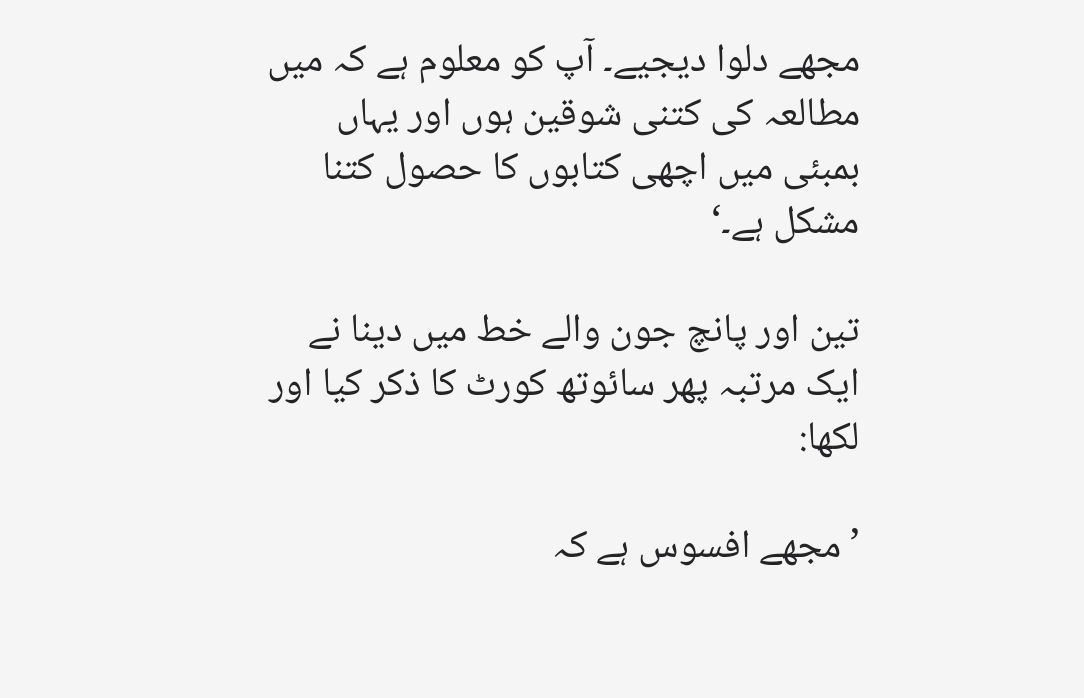مجھے دلوا دیجیے۔ آپ کو معلوم ہے کہ میں مطالعہ کی کتنی شوقین ہوں اور یہاں بمبئی میں اچھی کتابوں کا حصول کتنا مشکل ہے۔‘

تین اور پانچ جون والے خط میں دینا نے ایک مرتبہ پھر سائوتھ کورٹ کا ذکر کیا اور لکھا:

’مجھے افسوس ہے کہ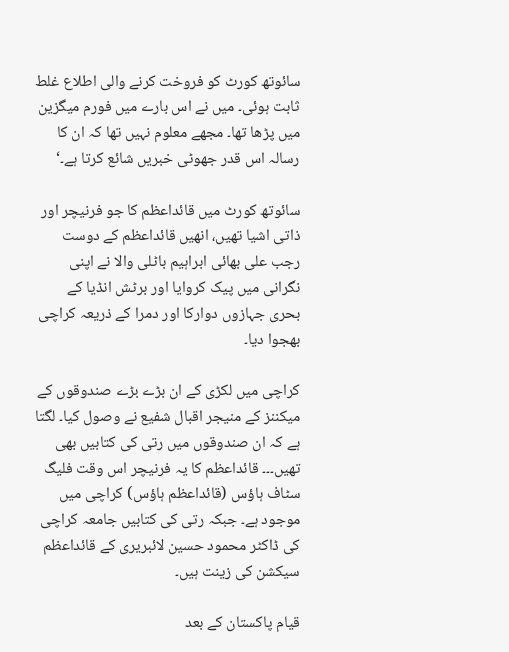سائوتھ کورٹ کو فروخت کرنے والی اطلاع غلط ثابت ہوئی۔ میں نے اس بارے میں فورم میگزین میں پڑھا تھا۔ مجھے معلوم نہیں تھا کہ ان کا رسالہ اس قدر جھوٹی خبریں شائع کرتا ہے۔‘

سائوتھ کورٹ میں قائداعظم کا جو فرنیچر اور ذاتی اشیا تھیں، انھیں قائداعظم کے دوست رجب علی بھائی ابراہیم باٹلی والا نے اپنی نگرانی میں پیک کروایا اور برٹش انڈیا کے بحری جہازوں دوارکا اور دمرا کے ذریعہ کراچی بھجوا دیا۔

کراچی میں لکڑی کے ان بڑے بڑے صندوقوں کے میکننز کے منیجر اقبال شفیع نے وصول کیا۔ لگتا ہے کہ ان صندوقوں میں رتی کی کتابیں بھی تھیں۔۔۔ قائداعظم کا یہ فرنیچر اس وقت فلیگ سٹاف ہاؤس (قائداعظم ہاؤس) کراچی میں موجود ہے۔ جبکہ رتی کی کتابیں جامعہ کراچی کی ڈاکٹر محمود حسین لائبریری کے قائداعظم سیکشن کی زینت ہیں۔

قیام پاکستان کے بعد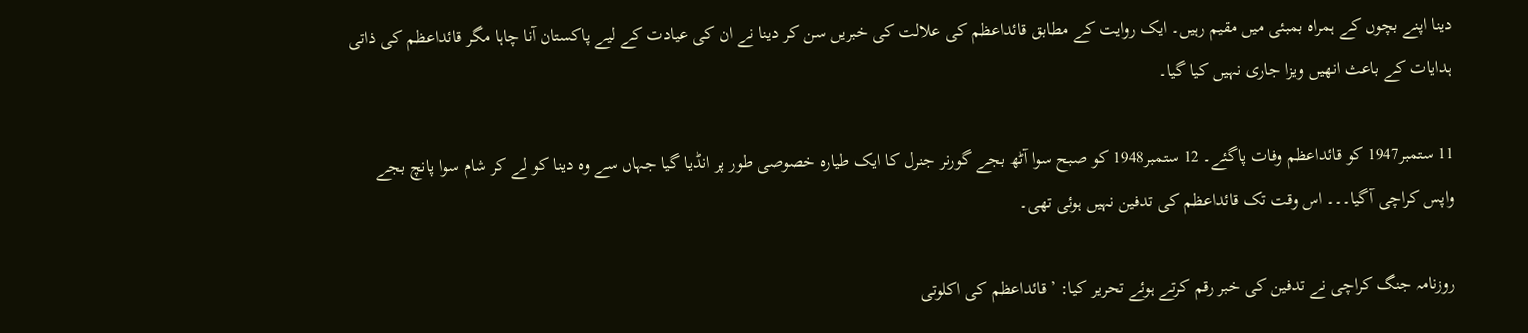دینا اپنے بچوں کے ہمراہ بمبئی میں مقیم رہیں۔ ایک روایت کے مطابق قائداعظم کی علالت کی خبریں سن کر دینا نے ان کی عیادت کے لیے پاکستان آنا چاہا مگر قائداعظم کی ذاتی ہدایات کے باعث انھیں ویزا جاری نہیں کیا گیا۔

11 ستمبر1947 کو قائداعظم وفات پاگئے۔ 12 ستمبر1948 کو صبح سوا آٹھ بجے گورنر جنرل کا ایک طیارہ خصوصی طور پر انڈیا گیا جہاں سے وہ دینا کو لے کر شام سوا پانچ بجے واپس کراچی آگیا۔۔۔ اس وقت تک قائداعظم کی تدفین نہیں ہوئی تھی۔

روزنامہ جنگ کراچی نے تدفین کی خبر رقم کرتے ہوئے تحریر کیا: ’قائداعظم کی اکلوتی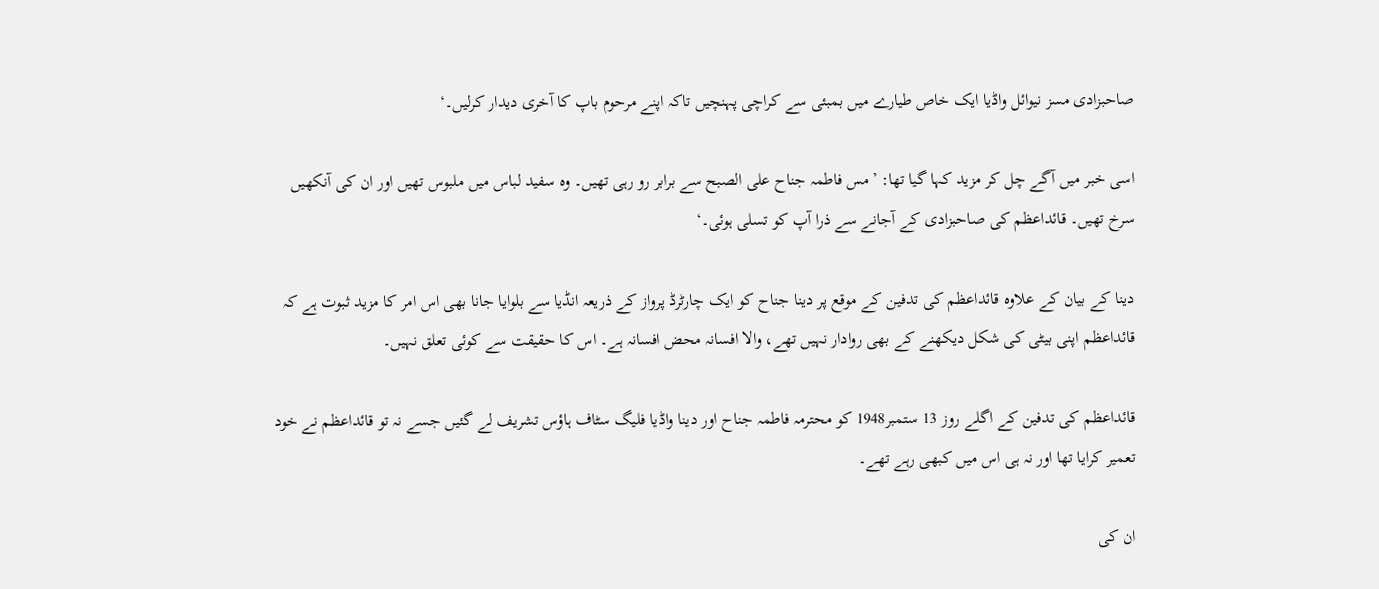صاحبزادی مسز نیوائل واڈیا ایک خاص طیارے میں بمبئی سے کراچی پہنچیں تاکہ اپنے مرحوم باپ کا آخری دیدار کرلیں۔‘

اسی خبر میں آگے چل کر مزید کہا گیا تھا: ’مس فاطمہ جناح علی الصبح سے برابر رو رہی تھیں۔ وہ سفید لباس میں ملبوس تھیں اور ان کی آنکھیں سرخ تھیں۔ قائداعظم کی صاحبزادی کے آجانے سے ذرا آپ کو تسلی ہوئی۔‘

دینا کے بیان کے علاوہ قائداعظم کی تدفین کے موقع پر دینا جناح کو ایک چارٹرڈ پرواز کے ذریعہ انڈیا سے بلوایا جانا بھی اس امر کا مزید ثبوت ہے کہ قائداعظم اپنی بیٹی کی شکل دیکھنے کے بھی روادار نہیں تھے، والا افسانہ محض افسانہ ہے۔ اس کا حقیقت سے کوئی تعلق نہیں۔

قائداعظم کی تدفین کے اگلے روز 13 ستمبر1948 کو محترمہ فاطمہ جناح اور دینا واڈیا فلیگ سٹاف ہاؤس تشریف لے گئیں جسے نہ تو قائداعظم نے خود تعمیر کرایا تھا اور نہ ہی اس میں کبھی رہے تھے۔

ان کی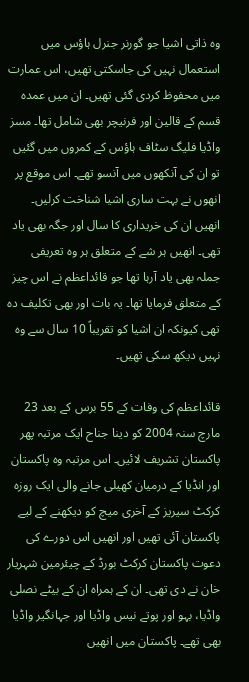وہ ذاتی اشیا جو گورنر جنرل ہاؤس میں استعمال نہیں کی جاسکتی تھیں، اس عمارت میں محفوظ کردی گئی تھیں۔ ان میں عمدہ قسم کے قالین اور فرنیچر بھی شامل تھا۔ مسز واڈیا فلیگ سٹاف ہاؤس کے کمروں میں گئیں تو ان کی آنکھوں میں آنسو تھے۔ اس موقع پر انھوں نے بہت ساری اشیا شناخت کرلیں۔ انھیں ان کی خریداری کا سال اور جگہ بھی یاد تھی۔ انھیں ہر شے کے متعلق ہر وہ تعریفی جملہ بھی یاد آرہا تھا جو قائداعظم نے اس چیز کے متعلق فرمایا تھا۔ یہ بات اور بھی تکلیف دہ تھی کیونکہ ان اشیا کو تقریباً 10 سال سے وہ نہیں دیکھ سکی تھیں۔

قائداعظم کی وفات کے 55 برس کے بعد 23 مارچ سنہ 2004 کو دینا جناح ایک مرتبہ پھر پاکستان تشریف لائیں۔ اس مرتبہ وہ پاکستان اور انڈیا کے درمیان کھیلی جانے والی ایک روزہ کرکٹ سیریز کے آخری میچ کو دیکھنے کے لیے پاکستان آئی تھیں اور انھیں اس دورے کی دعوت پاکستان کرکٹ بورڈ کے چیئرمین شہریار خان نے دی تھی۔ ان کے ہمراہ ان کے بیٹے نصلی واڈیا، بہو اور پوتے نیس واڈیا اور جہانگیر واڈیا بھی تھے۔ پاکستان میں انھیں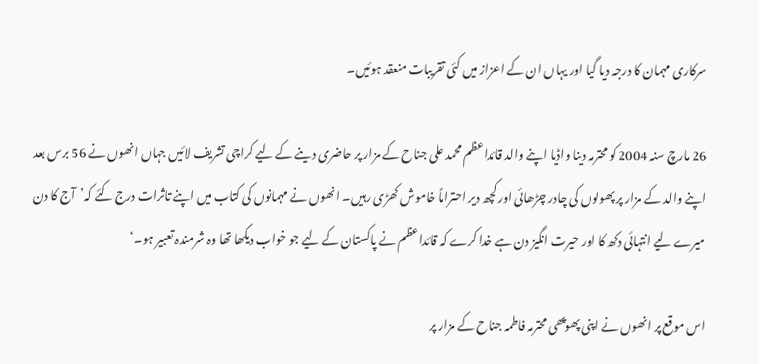سرکاری مہمان کا درجہ دیا گیا اور یہاں ان کے اعزاز میں کئی تقریبات منعقد ہوئیں۔

26 مارچ سنہ 2004 کو محترمہ دینا واڈیا اپنے والد قائداعظم محمد علی جناح کے مزار پر حاضری دینے کے لیے کراچی تشریف لائیں جہاں انھوں نے 56 برس بعد اپنے والد کے مزار پر پھولوں کی چادر چڑھائی اور کچھ دیر احتراماً خاموش کھڑی رہیں۔ انھوں نے مہمانوں کی کتاب میں اپنے تاثرات درج کئے کہ’آج کا دن میرے لیے انتہائی دکھ کا اور حیرت انگیز دن ہے خدا کرے کہ قائداعظم نے پاکستان کے لیے جو خواب دیکھا تھا وہ شرمندہ تعبیر ہو۔‘

اس موقع پر انھوں نے اپنی پھوپھی محترمہ فاطمہ جناح کے مزار پر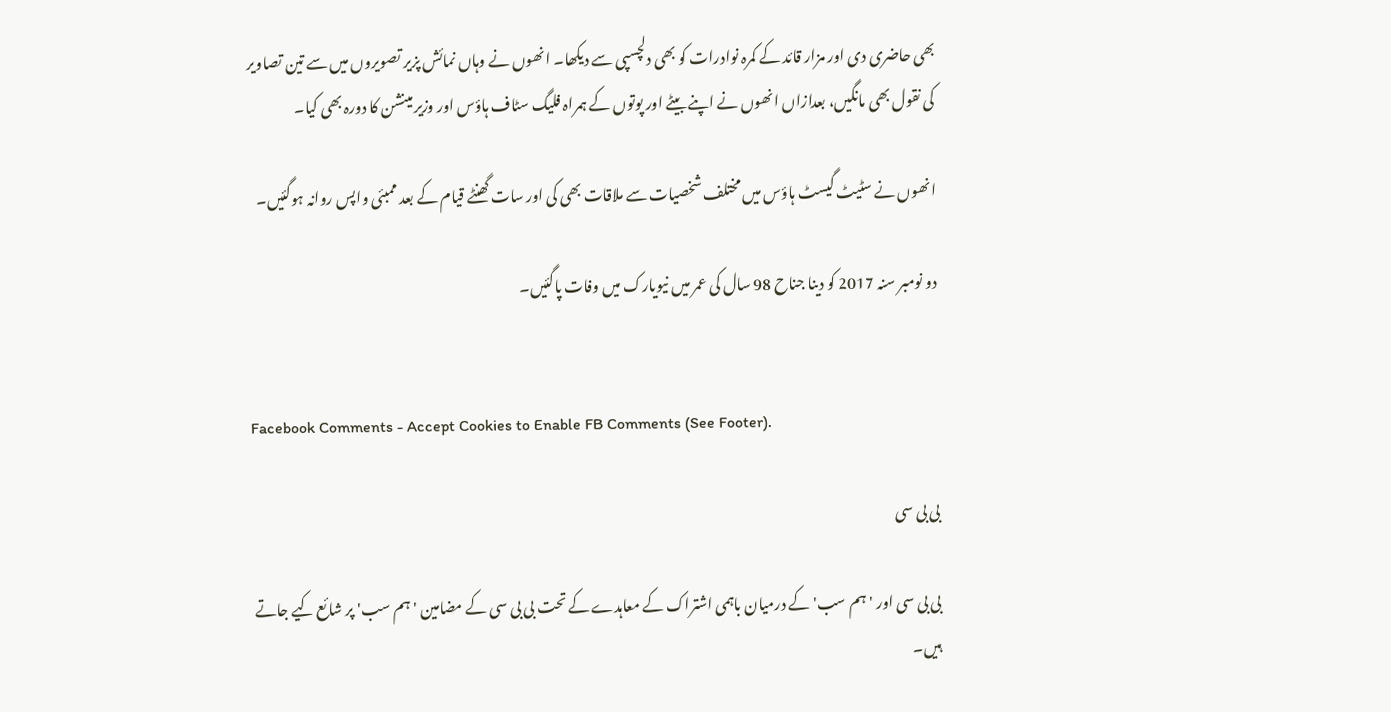بھی حاضری دی اور مزار قائد کے کمرہ نوادرات کو بھی دلچسپی سے دیکھا۔ انھوں نے وہاں نمائش پزیر تصویروں میں سے تین تصاویر کی نقول بھی مانگیں، بعدازاں انھوں نے اپنے بیٹے اور پوتوں کے ہمراہ فلیگ سٹاف ہاؤس اور وزیر مینشن کا دورہ بھی کیا۔

انھوں نے سٹیٹ گیسٹ ہاؤس میں مختلف شخصیات سے ملاقات بھی کی اور سات گھنٹے قیام کے بعد ممبئی واپس روانہ ہوگئیں۔

دو نومبر سنہ 2017 کو دینا جناح 98 سال کی عمر میں نیویارک میں وفات پاگئیں۔


Facebook Comments - Accept Cookies to Enable FB Comments (See Footer).

بی بی سی

بی بی سی اور 'ہم سب' کے درمیان باہمی اشتراک کے معاہدے کے تحت بی بی سی کے مضامین 'ہم سب' پر شائع کیے جاتے ہیں۔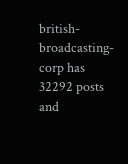british-broadcasting-corp has 32292 posts and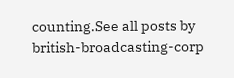counting.See all posts by british-broadcasting-corp